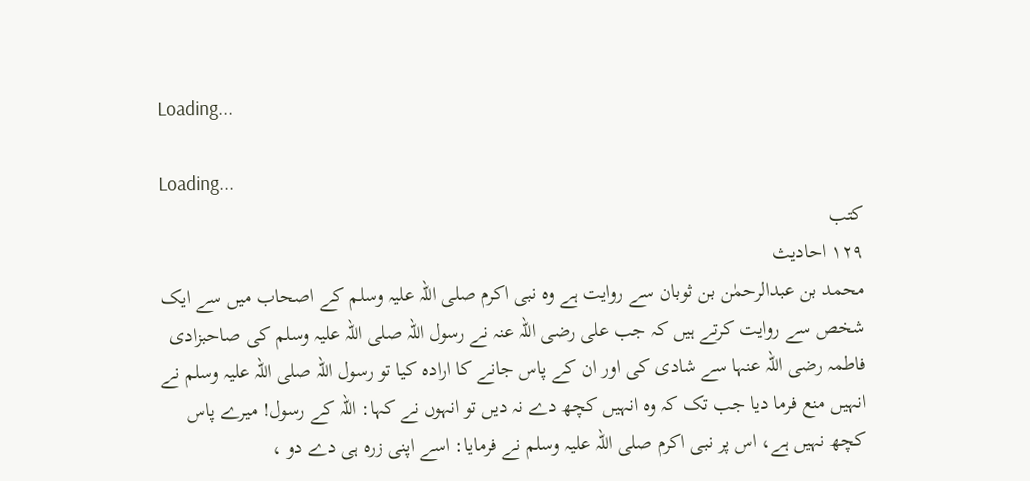Loading...

Loading...
کتب
۱۲۹ احادیث
محمد بن عبدالرحمٰن بن ثوبان سے روایت ہے وہ نبی اکرم صلی اللہ علیہ وسلم کے اصحاب میں سے ایک شخص سے روایت کرتے ہیں کہ جب علی رضی اللہ عنہ نے رسول اللہ صلی اللہ علیہ وسلم کی صاحبزادی فاطمہ رضی اللہ عنہا سے شادی کی اور ان کے پاس جانے کا ارادہ کیا تو رسول اللہ صلی اللہ علیہ وسلم نے انہیں منع فرما دیا جب تک کہ وہ انہیں کچھ دے نہ دیں تو انہوں نے کہا: اللہ کے رسول! میرے پاس کچھ نہیں ہے، اس پر نبی اکرم صلی اللہ علیہ وسلم نے فرمایا: اسے اپنی زرہ ہی دے دو ،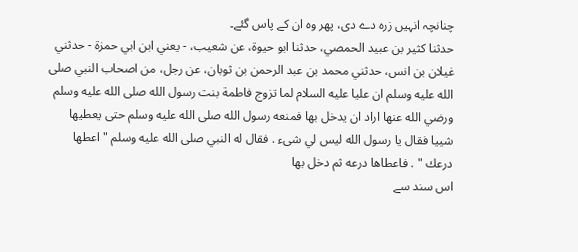چنانچہ انہیں زرہ دے دی، پھر وہ ان کے پاس گئے۔
حدثنا كثير بن عبيد الحمصي، حدثنا ابو حيوة، عن شعيب، - يعني ابن ابي حمزة - حدثني غيلان بن انس، حدثني محمد بن عبد الرحمن بن ثوبان، عن رجل، من اصحاب النبي صلى الله عليه وسلم ان عليا عليه السلام لما تزوج فاطمة بنت رسول الله صلى الله عليه وسلم ورضي الله عنها اراد ان يدخل بها فمنعه رسول الله صلى الله عليه وسلم حتى يعطيها شييا فقال يا رسول الله ليس لي شىء . فقال له النبي صلى الله عليه وسلم " اعطها درعك " . فاعطاها درعه ثم دخل بها
اس سند سے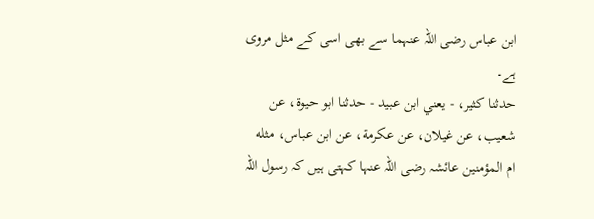ابن عباس رضی اللہ عنہما سے بھی اسی کے مثل مروی ہے۔
حدثنا كثير، - يعني ابن عبيد - حدثنا ابو حيوة، عن شعيب، عن غيلان، عن عكرمة، عن ابن عباس، مثله
ام المؤمنین عائشہ رضی اللہ عنہا کہتی ہیں کہ رسول اللہ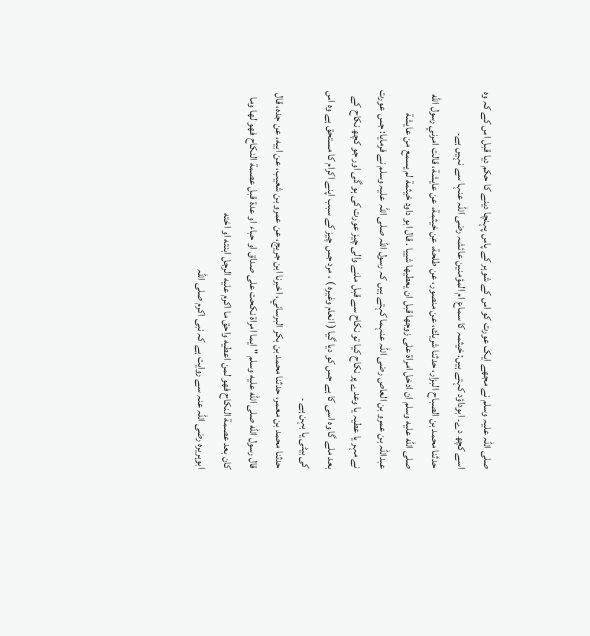صلی اللہ علیہ وسلم نے مجھے ایک عورت کو اس کے شوہر کے پاس پہنچا دینے کا حکم دیا قبل اس کے کہ وہ اسے کچھ دے۔ ابوداؤد کہتے ہیں: خیثمہ کا سماع ام المؤمنین عائشہ رضی اللہ عنہا سے نہیں ہے۔
حدثنا محمد بن الصباح البزار، حدثنا شريك، عن منصور، عن طلحة، عن خيثمة، عن عايشة، قالت امرني رسول الله صلى الله عليه وسلم ان ادخل امراة على زوجها قبل ان يعطيها شييا . قال ابو داود خيثمة لم يسمع من عايشة
عبداللہ بن عمرو بن العاص رضی اللہ عنہما کہتے ہیں کہ رسول اللہ صلی اللہ علیہ وسلم نے فرمایا: جس عورت نے مہر یا عطیہ یا وعدے پر نکاح کیا تو نکاح سے قبل ملنے والی چیز عورت کی ہو گی اور جو کچھ نکاح کے بعد ملے گا وہ اسی کا ہے جس کو دیا گیا ( انعام وغیرہ ) ، مرد جس چیز کے سبب اپنے اکرام کا مستحق ہے وہ اس کی بیٹی یا بہن ہے ۔
حدثنا محمد بن معمر، حدثنا محمد بن بكر البرساني، اخبرنا ابن جريج، عن عمرو بن شعيب، عن ابيه، عن جده، قال قال رسول الله صلى الله عليه وسلم " ايما امراة نكحت على صداق او حباء او عدة قبل عصمة النكاح فهو لها وما كان بعد عصمة النكاح فهو لمن اعطيه واحق ما اكرم عليه الرجل ابنته او اخته
ابوہریرہ رضی اللہ عنہ سے روایت ہے کہ نبی اکرم صلی اللہ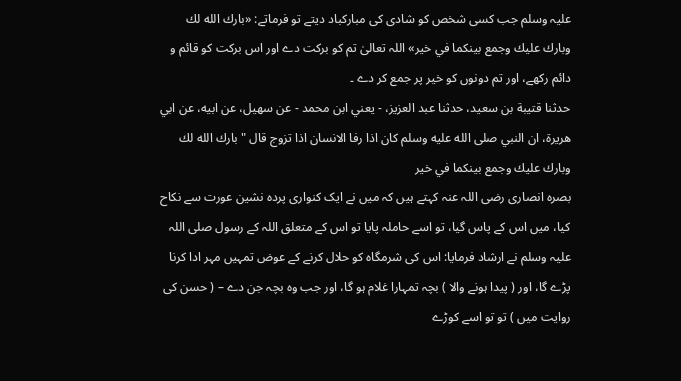علیہ وسلم جب کسی شخص کو شادی کی مبارکباد دیتے تو فرماتے: «بارك الله لك وبارك عليك وجمع بينكما في خير» اللہ تعالیٰ تم کو برکت دے اور اس برکت کو قائم و دائم رکھے، اور تم دونوں کو خیر پر جمع کر دے ۔
حدثنا قتيبة بن سعيد، حدثنا عبد العزيز، - يعني ابن محمد - عن سهيل، عن ابيه، عن ابي هريرة، ان النبي صلى الله عليه وسلم كان اذا رفا الانسان اذا تزوج قال " بارك الله لك وبارك عليك وجمع بينكما في خير
بصرہ انصاری رضی اللہ عنہ کہتے ہیں کہ میں نے ایک کنواری پردہ نشین عورت سے نکاح کیا، میں اس کے پاس گیا، تو اسے حاملہ پایا تو اس کے متعلق اللہ کے رسول صلی اللہ علیہ وسلم نے ارشاد فرمایا: اس کی شرمگاہ کو حلال کرنے کے عوض تمہیں مہر ادا کرنا پڑے گا، اور ( پیدا ہونے والا ) بچہ تمہارا غلام ہو گا، اور جب وہ بچہ جن دے – ( حسن کی روایت میں ) تو تو اسے کوڑے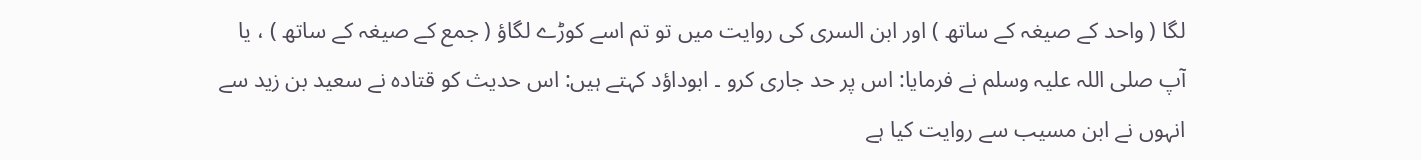لگا ( واحد کے صیغہ کے ساتھ ) اور ابن السری کی روایت میں تو تم اسے کوڑے لگاؤ ( جمع کے صیغہ کے ساتھ ) ، یا آپ صلی اللہ علیہ وسلم نے فرمایا: اس پر حد جاری کرو ۔ ابوداؤد کہتے ہیں: اس حدیث کو قتادہ نے سعید بن زید سے انہوں نے ابن مسیب سے روایت کیا ہے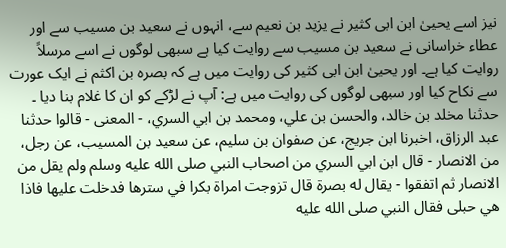نیز اسے یحییٰ ابن ابی کثیر نے یزید بن نعیم سے، انہوں نے سعید بن مسیب سے اور عطاء خراسانی نے سعید بن مسیب سے روایت کیا ہے سبھی لوگوں نے اسے مرسلاً روایت کیا ہے۔ اور یحییٰ ابن ابی کثیر کی روایت میں ہے کہ بصرہ بن اکثم نے ایک عورت سے نکاح کیا اور سبھی لوگوں کی روایت میں ہے: آپ نے لڑکے کو ان کا غلام بنا دیا ۔
حدثنا مخلد بن خالد، والحسن بن علي، ومحمد بن ابي السري، - المعنى - قالوا حدثنا عبد الرزاق، اخبرنا ابن جريج، عن صفوان بن سليم، عن سعيد بن المسيب، عن رجل، من الانصار - قال ابن ابي السري من اصحاب النبي صلى الله عليه وسلم ولم يقل من الانصار ثم اتفقوا - يقال له بصرة قال تزوجت امراة بكرا في سترها فدخلت عليها فاذا هي حبلى فقال النبي صلى الله عليه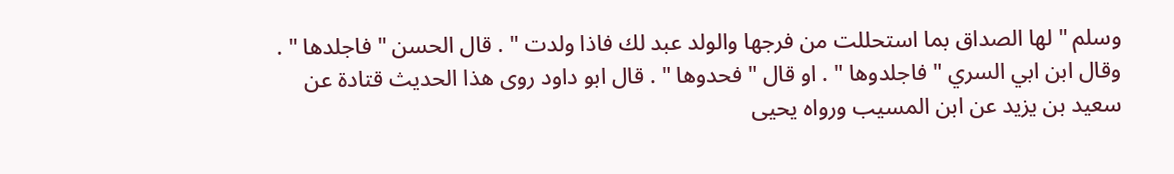وسلم " لها الصداق بما استحللت من فرجها والولد عبد لك فاذا ولدت " . قال الحسن " فاجلدها " . وقال ابن ابي السري " فاجلدوها " . او قال " فحدوها " . قال ابو داود روى هذا الحديث قتادة عن سعيد بن يزيد عن ابن المسيب ورواه يحيى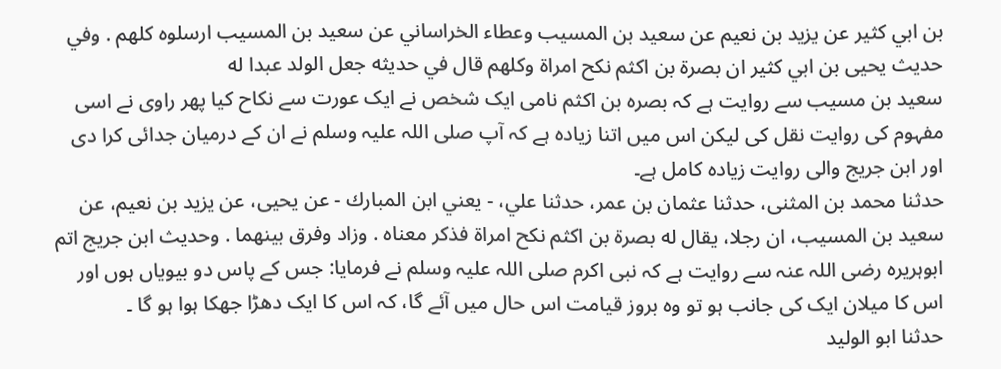بن ابي كثير عن يزيد بن نعيم عن سعيد بن المسيب وعطاء الخراساني عن سعيد بن المسيب ارسلوه كلهم . وفي حديث يحيى بن ابي كثير ان بصرة بن اكثم نكح امراة وكلهم قال في حديثه جعل الولد عبدا له
سعید بن مسیب سے روایت ہے کہ بصرہ بن اکثم نامی ایک شخص نے ایک عورت سے نکاح کیا پھر راوی نے اسی مفہوم کی روایت نقل کی لیکن اس میں اتنا زیادہ ہے کہ آپ صلی اللہ علیہ وسلم نے ان کے درمیان جدائی کرا دی اور ابن جریج والی روایت زیادہ کامل ہے۔
حدثنا محمد بن المثنى، حدثنا عثمان بن عمر، حدثنا علي، - يعني ابن المبارك - عن يحيى، عن يزيد بن نعيم، عن سعيد بن المسيب، ان رجلا، يقال له بصرة بن اكثم نكح امراة فذكر معناه . وزاد وفرق بينهما . وحديث ابن جريج اتم
ابوہریرہ رضی اللہ عنہ سے روایت ہے کہ نبی اکرم صلی اللہ علیہ وسلم نے فرمایا: جس کے پاس دو بیویاں ہوں اور اس کا میلان ایک کی جانب ہو تو وہ بروز قیامت اس حال میں آئے گا، کہ اس کا ایک دھڑا جھکا ہوا ہو گا ۔
حدثنا ابو الوليد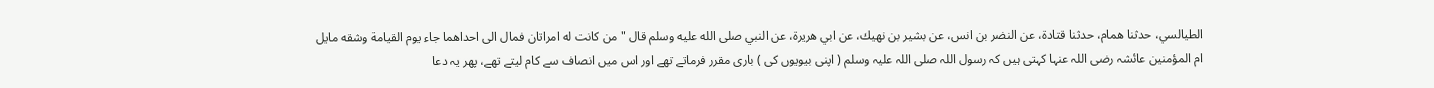الطيالسي، حدثنا همام، حدثنا قتادة، عن النضر بن انس، عن بشير بن نهيك، عن ابي هريرة، عن النبي صلى الله عليه وسلم قال " من كانت له امراتان فمال الى احداهما جاء يوم القيامة وشقه مايل
ام المؤمنین عائشہ رضی اللہ عنہا کہتی ہیں کہ رسول اللہ صلی اللہ علیہ وسلم ( اپنی بیویوں کی ) باری مقرر فرماتے تھے اور اس میں انصاف سے کام لیتے تھے، پھر یہ دعا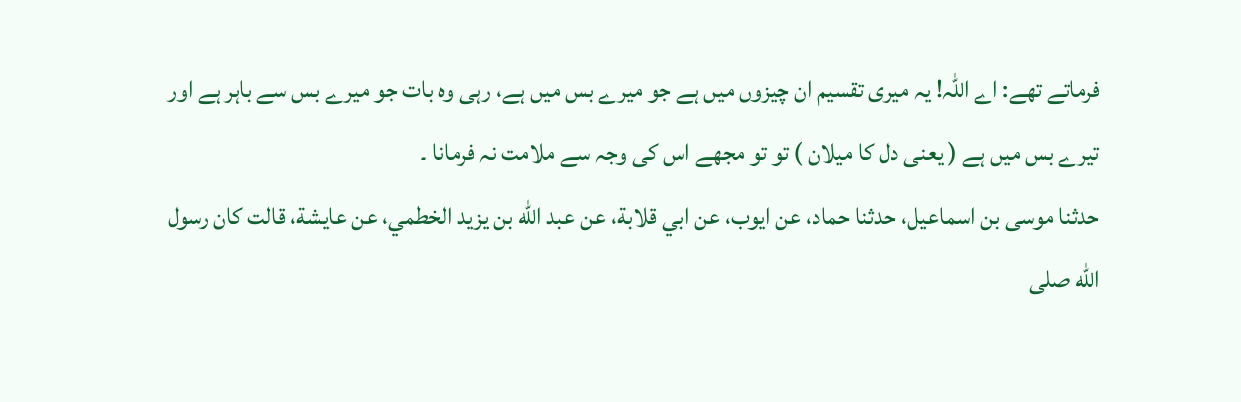فرماتے تھے: اے اللہ! یہ میری تقسیم ان چیزوں میں ہے جو میرے بس میں ہے، رہی وہ بات جو میرے بس سے باہر ہے اور تیرے بس میں ہے ( یعنی دل کا میلان ) تو تو مجھے اس کی وجہ سے ملامت نہ فرمانا ۔
حدثنا موسى بن اسماعيل، حدثنا حماد، عن ايوب، عن ابي قلابة، عن عبد الله بن يزيد الخطمي، عن عايشة، قالت كان رسول الله صلى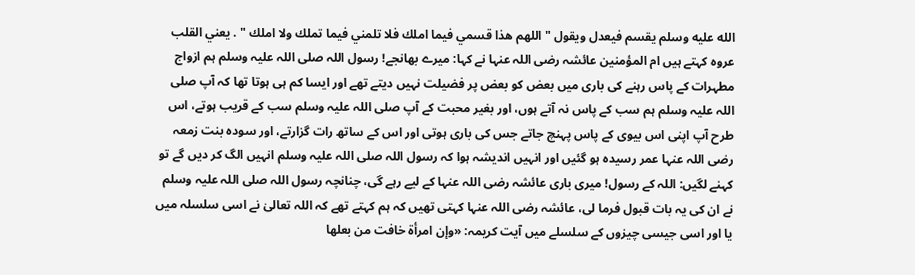الله عليه وسلم يقسم فيعدل ويقول " اللهم هذا قسمي فيما املك فلا تلمني فيما تملك ولا املك " . يعني القلب
عروہ کہتے ہیں ام المؤمنین عائشہ رضی اللہ عنہا نے کہا: میرے بھانجے! رسول اللہ صلی اللہ علیہ وسلم ہم ازواج مطہرات کے پاس رہنے کی باری میں بعض کو بعض پر فضیلت نہیں دیتے تھے اور ایسا کم ہی ہوتا تھا کہ آپ صلی اللہ علیہ وسلم ہم سب کے پاس نہ آتے ہوں، اور بغیر محبت کے آپ صلی اللہ علیہ وسلم سب کے قریب ہوتے، اس طرح آپ اپنی اس بیوی کے پاس پہنچ جاتے جس کی باری ہوتی اور اس کے ساتھ رات گزارتے، اور سودہ بنت زمعہ رضی اللہ عنہا عمر رسیدہ ہو گئیں اور انہیں اندیشہ ہوا کہ رسول اللہ صلی اللہ علیہ وسلم انہیں الگ کر دیں گے تو کہنے لگیں: اللہ کے رسول! میری باری عائشہ رضی اللہ عنہا کے لیے رہے گی، چنانچہ رسول اللہ صلی اللہ علیہ وسلم نے ان کی یہ بات قبول فرما لی، عائشہ رضی اللہ عنہا کہتی تھیں کہ ہم کہتے تھے کہ اللہ تعالیٰ نے اسی سلسلہ میں یا اور اسی جیسی چیزوں کے سلسلے میں آیت کریمہ: «وإن امرأة خافت من بعلها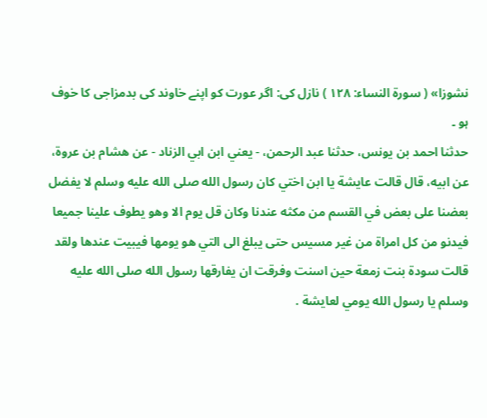نشوزا» ( سورۃ النساء: ۱۲۸ ) نازل کی: اگر عورت کو اپنے خاوند کی بدمزاجی کا خوف ہو ۔
حدثنا احمد بن يونس، حدثنا عبد الرحمن، - يعني ابن ابي الزناد - عن هشام بن عروة، عن ابيه، قال قالت عايشة يا ابن اختي كان رسول الله صلى الله عليه وسلم لا يفضل بعضنا على بعض في القسم من مكثه عندنا وكان قل يوم الا وهو يطوف علينا جميعا فيدنو من كل امراة من غير مسيس حتى يبلغ الى التي هو يومها فيبيت عندها ولقد قالت سودة بنت زمعة حين اسنت وفرقت ان يفارقها رسول الله صلى الله عليه وسلم يا رسول الله يومي لعايشة .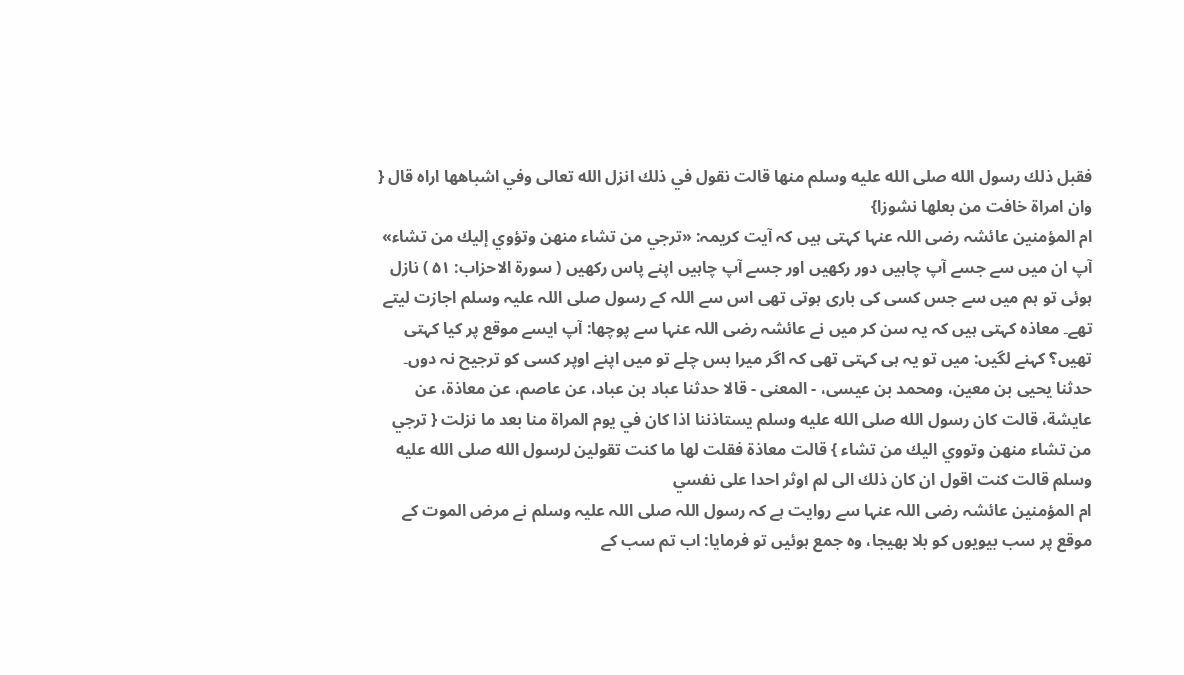فقبل ذلك رسول الله صلى الله عليه وسلم منها قالت نقول في ذلك انزل الله تعالى وفي اشباهها اراه قال { وان امراة خافت من بعلها نشوزا}
ام المؤمنین عائشہ رضی اللہ عنہا کہتی ہیں کہ آیت کریمہ: «ترجي من تشاء منهن وتؤوي إليك من تشاء» آپ ان میں سے جسے آپ چاہیں دور رکھیں اور جسے آپ چاہیں اپنے پاس رکھیں ( سورۃ الاحزاب: ۵۱ ) نازل ہوئی تو ہم میں سے جس کسی کی باری ہوتی تھی اس سے اللہ کے رسول صلی اللہ علیہ وسلم اجازت لیتے تھے۔ معاذہ کہتی ہیں کہ یہ سن کر میں نے عائشہ رضی اللہ عنہا سے پوچھا: آپ ایسے موقع پر کیا کہتی تھیں؟ کہنے لگیں: میں تو یہ ہی کہتی تھی کہ اگر میرا بس چلے تو میں اپنے اوپر کسی کو ترجیح نہ دوں۔
حدثنا يحيى بن معين، ومحمد بن عيسى، - المعنى - قالا حدثنا عباد بن عباد، عن عاصم، عن معاذة، عن عايشة، قالت كان رسول الله صلى الله عليه وسلم يستاذننا اذا كان في يوم المراة منا بعد ما نزلت { ترجي من تشاء منهن وتووي اليك من تشاء } قالت معاذة فقلت لها ما كنت تقولين لرسول الله صلى الله عليه وسلم قالت كنت اقول ان كان ذلك الى لم اوثر احدا على نفسي
ام المؤمنین عائشہ رضی اللہ عنہا سے روایت ہے کہ رسول اللہ صلی اللہ علیہ وسلم نے مرض الموت کے موقع پر سب بیویوں کو بلا بھیجا، وہ جمع ہوئیں تو فرمایا: اب تم سب کے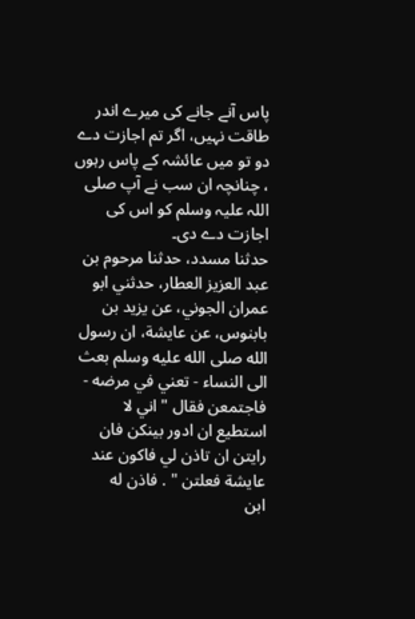پاس آنے جانے کی میرے اندر طاقت نہیں، اگر تم اجازت دے دو تو میں عائشہ کے پاس رہوں ، چنانچہ ان سب نے آپ صلی اللہ علیہ وسلم کو اس کی اجازت دے دی۔
حدثنا مسدد، حدثنا مرحوم بن عبد العزيز العطار، حدثني ابو عمران الجوني، عن يزيد بن بابنوس، عن عايشة، ان رسول الله صلى الله عليه وسلم بعث الى النساء - تعني في مرضه - فاجتمعن فقال " اني لا استطيع ان ادور بينكن فان رايتن ان تاذن لي فاكون عند عايشة فعلتن " . فاذن له
ابن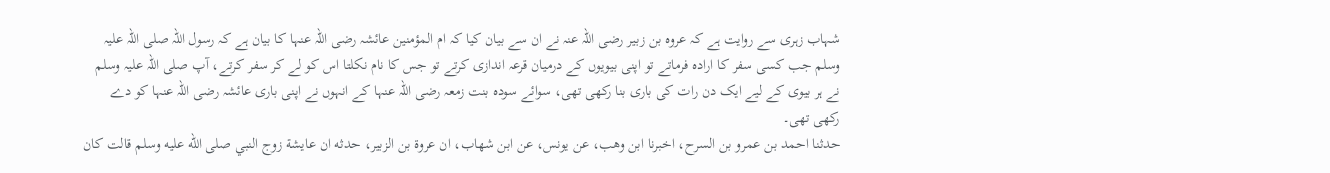شہاب زہری سے روایت ہے کہ عروہ بن زبیر رضی اللہ عنہ نے ان سے بیان کیا کہ ام المؤمنین عائشہ رضی اللہ عنہا کا بیان ہے کہ رسول اللہ صلی اللہ علیہ وسلم جب کسی سفر کا ارادہ فرماتے تو اپنی بیویوں کے درمیان قرعہ اندازی کرتے تو جس کا نام نکلتا اس کو لے کر سفر کرتے، آپ صلی اللہ علیہ وسلم نے ہر بیوی کے لیے ایک دن رات کی باری بنا رکھی تھی، سوائے سودہ بنت زمعہ رضی اللہ عنہا کے انہوں نے اپنی باری عائشہ رضی اللہ عنہا کو دے رکھی تھی۔
حدثنا احمد بن عمرو بن السرح، اخبرنا ابن وهب، عن يونس، عن ابن شهاب، ان عروة بن الزبير، حدثه ان عايشة زوج النبي صلى الله عليه وسلم قالت كان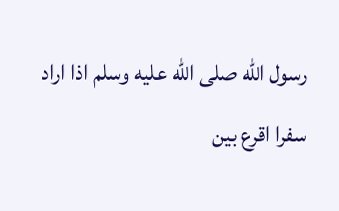رسول الله صلى الله عليه وسلم اذا اراد سفرا اقرع بين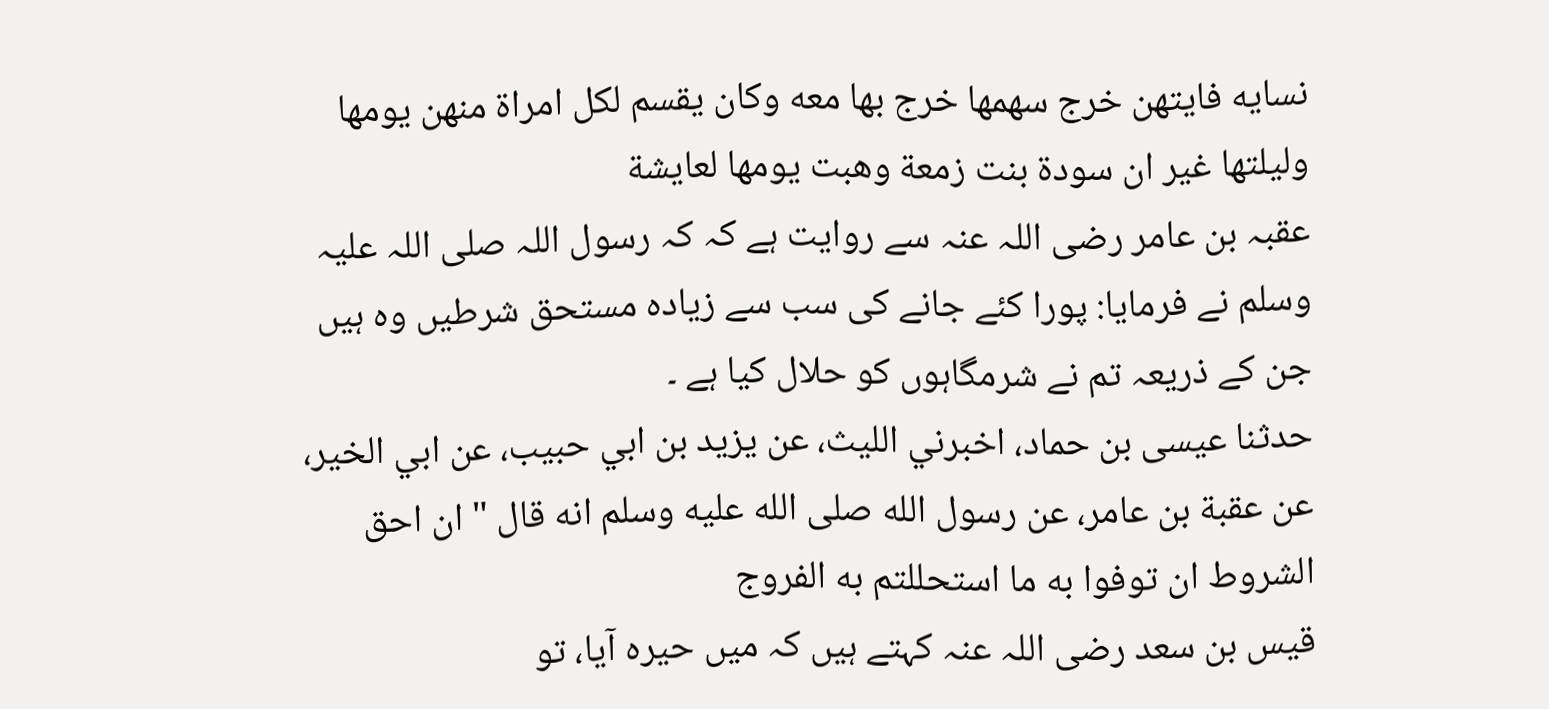نسايه فايتهن خرج سهمها خرج بها معه وكان يقسم لكل امراة منهن يومها وليلتها غير ان سودة بنت زمعة وهبت يومها لعايشة
عقبہ بن عامر رضی اللہ عنہ سے روایت ہے کہ کہ رسول اللہ صلی اللہ علیہ وسلم نے فرمایا: پورا کئے جانے کی سب سے زیادہ مستحق شرطیں وہ ہیں جن کے ذریعہ تم نے شرمگاہوں کو حلال کیا ہے ۔
حدثنا عيسى بن حماد، اخبرني الليث، عن يزيد بن ابي حبيب، عن ابي الخير، عن عقبة بن عامر، عن رسول الله صلى الله عليه وسلم انه قال " ان احق الشروط ان توفوا به ما استحللتم به الفروج
قیس بن سعد رضی اللہ عنہ کہتے ہیں کہ میں حیرہ آیا، تو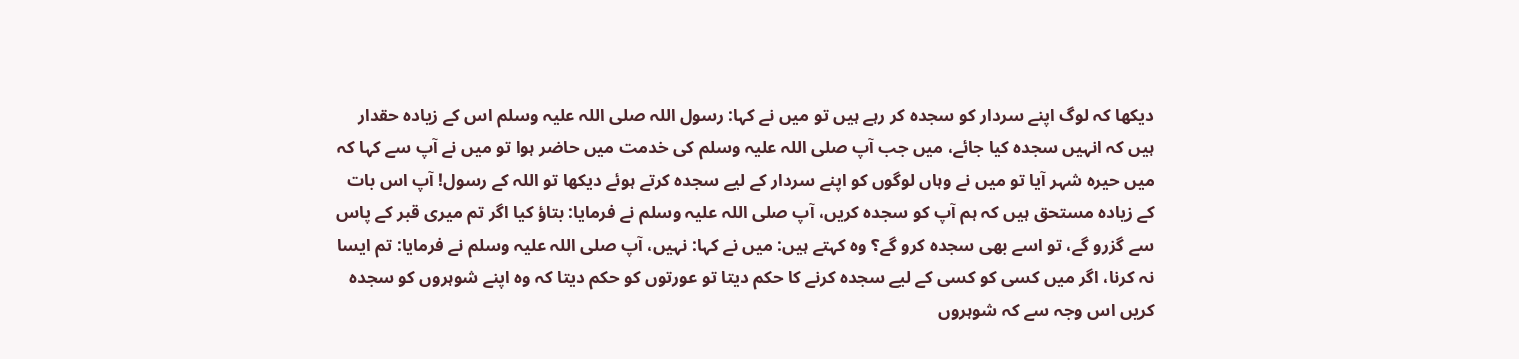دیکھا کہ لوگ اپنے سردار کو سجدہ کر رہے ہیں تو میں نے کہا: رسول اللہ صلی اللہ علیہ وسلم اس کے زیادہ حقدار ہیں کہ انہیں سجدہ کیا جائے، میں جب آپ صلی اللہ علیہ وسلم کی خدمت میں حاضر ہوا تو میں نے آپ سے کہا کہ میں حیرہ شہر آیا تو میں نے وہاں لوگوں کو اپنے سردار کے لیے سجدہ کرتے ہوئے دیکھا تو اللہ کے رسول! آپ اس بات کے زیادہ مستحق ہیں کہ ہم آپ کو سجدہ کریں، آپ صلی اللہ علیہ وسلم نے فرمایا: بتاؤ کیا اگر تم میری قبر کے پاس سے گزرو گے، تو اسے بھی سجدہ کرو گے؟ وہ کہتے ہیں: میں نے کہا: نہیں، آپ صلی اللہ علیہ وسلم نے فرمایا: تم ایسا نہ کرنا، اگر میں کسی کو کسی کے لیے سجدہ کرنے کا حکم دیتا تو عورتوں کو حکم دیتا کہ وہ اپنے شوہروں کو سجدہ کریں اس وجہ سے کہ شوہروں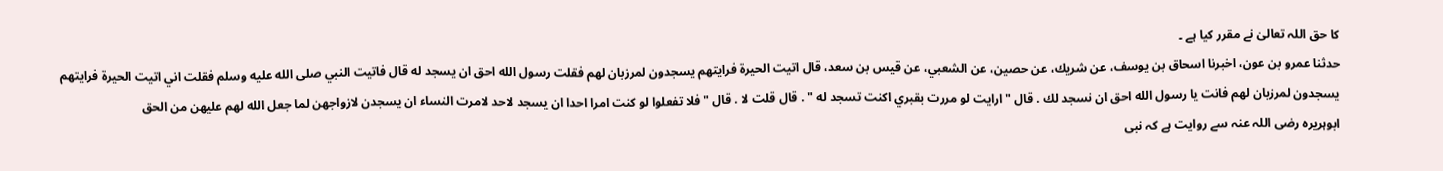کا حق اللہ تعالیٰ نے مقرر کیا ہے ۔
حدثنا عمرو بن عون، اخبرنا اسحاق بن يوسف، عن شريك، عن حصين، عن الشعبي، عن قيس بن سعد، قال اتيت الحيرة فرايتهم يسجدون لمرزبان لهم فقلت رسول الله احق ان يسجد له قال فاتيت النبي صلى الله عليه وسلم فقلت اني اتيت الحيرة فرايتهم يسجدون لمرزبان لهم فانت يا رسول الله احق ان نسجد لك . قال " ارايت لو مررت بقبري اكنت تسجد له " . قال قلت لا . قال " فلا تفعلوا لو كنت امرا احدا ان يسجد لاحد لامرت النساء ان يسجدن لازواجهن لما جعل الله لهم عليهن من الحق
ابوہریرہ رضی اللہ عنہ سے روایت ہے کہ نبی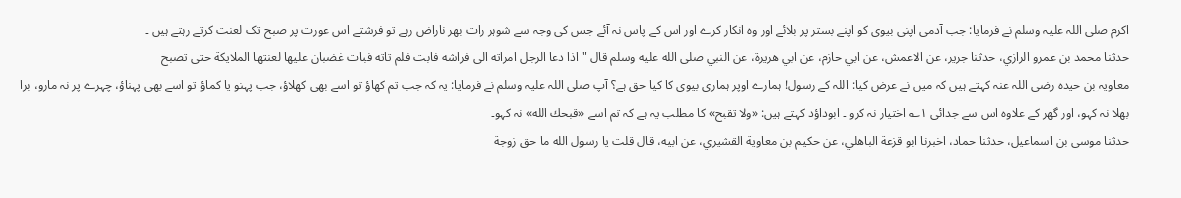اکرم صلی اللہ علیہ وسلم نے فرمایا: جب آدمی اپنی بیوی کو اپنے بستر پر بلائے اور وہ انکار کرے اور اس کے پاس نہ آئے جس کی وجہ سے شوہر رات بھر ناراض رہے تو فرشتے اس عورت پر صبح تک لعنت کرتے رہتے ہیں ۔
حدثنا محمد بن عمرو الرازي، حدثنا جرير، عن الاعمش، عن ابي حازم، عن ابي هريرة، عن النبي صلى الله عليه وسلم قال " اذا دعا الرجل امراته الى فراشه فابت فلم تاته فبات غضبان عليها لعنتها الملايكة حتى تصبح
معاویہ بن حیدہ رضی اللہ عنہ کہتے ہیں کہ میں نے عرض کیا: اللہ کے رسول! ہمارے اوپر ہماری بیوی کا کیا حق ہے؟ آپ صلی اللہ علیہ وسلم نے فرمایا: یہ کہ جب تم کھاؤ تو اسے بھی کھلاؤ، جب پہنو یا کماؤ تو اسے بھی پہناؤ، چہرے پر نہ مارو، برا بھلا نہ کہو، اور گھر کے علاوہ اس سے جدائی ۱؎ اختیار نہ کرو ۔ ابوداؤد کہتے ہیں: «ولا تقبح» کا مطلب یہ ہے کہ تم اسے «قبحك الله» نہ کہو۔
حدثنا موسى بن اسماعيل، حدثنا حماد، اخبرنا ابو قزعة الباهلي، عن حكيم بن معاوية القشيري، عن ابيه، قال قلت يا رسول الله ما حق زوجة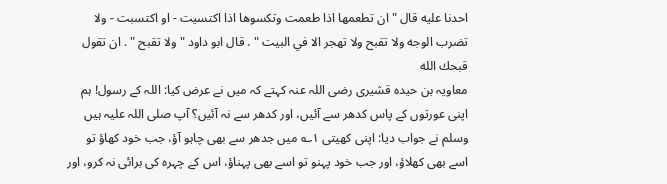احدنا عليه قال " ان تطعمها اذا طعمت وتكسوها اذا اكتسيت - او اكتسبت - ولا تضرب الوجه ولا تقبح ولا تهجر الا في البيت " . قال ابو داود " ولا تقبح " . ان تقول قبحك الله
معاویہ بن حیدہ قشیری رضی اللہ عنہ کہتے کہ میں نے عرض کیا: اللہ کے رسول! ہم اپنی عورتوں کے پاس کدھر سے آئیں، اور کدھر سے نہ آئیں؟ آپ صلی اللہ علیہ ہیں وسلم نے جواب دیا: اپنی کھیتی ۱؎ میں جدھر سے بھی چاہو آؤ، جب خود کھاؤ تو اسے بھی کھلاؤ، اور جب خود پہنو تو اسے بھی پہناؤ، اس کے چہرہ کی برائی نہ کرو، اور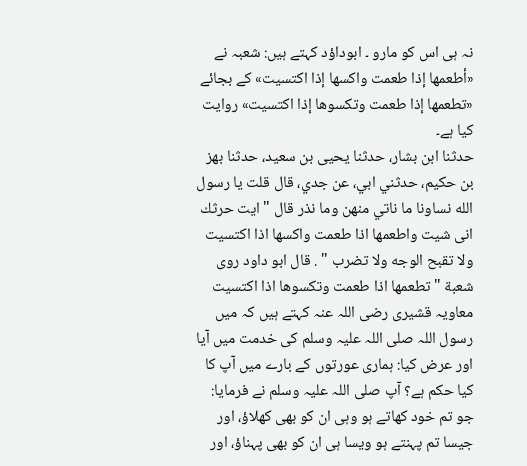نہ ہی اس کو مارو ۔ ابوداؤد کہتے ہیں: شعبہ نے «أطعمها إذا طعمت واكسها إذا اكتسيت» کے بجائے «تطعمها إذا طعمت وتكسوها إذا اكتسيت» روایت کیا ہے۔
حدثنا ابن بشار، حدثنا يحيى بن سعيد، حدثنا بهز بن حكيم، حدثني ابي، عن جدي، قال قلت يا رسول الله نساونا ما ناتي منهن وما نذر قال " ايت حرثك انى شيت واطعمها اذا طعمت واكسها اذا اكتسيت ولا تقبح الوجه ولا تضرب " . قال ابو داود روى شعبة " تطعمها اذا طعمت وتكسوها اذا اكتسيت
معاویہ قشیری رضی اللہ عنہ کہتے ہیں کہ میں رسول اللہ صلی اللہ علیہ وسلم کی خدمت میں آیا اور عرض کیا: ہماری عورتوں کے بارے میں آپ کا کیا حکم ہے؟ آپ صلی اللہ علیہ وسلم نے فرمایا: جو تم خود کھاتے ہو وہی ان کو بھی کھلاؤ، اور جیسا تم پہنتے ہو ویسا ہی ان کو بھی پہناؤ، اور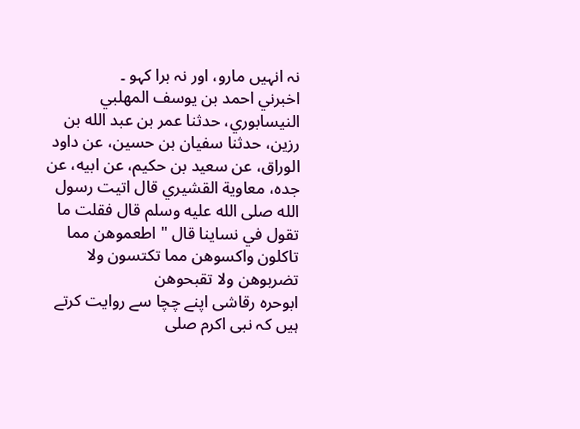نہ انہیں مارو، اور نہ برا کہو ۔
اخبرني احمد بن يوسف المهلبي النيسابوري، حدثنا عمر بن عبد الله بن رزين، حدثنا سفيان بن حسين، عن داود الوراق، عن سعيد بن حكيم، عن ابيه، عن جده، معاوية القشيري قال اتيت رسول الله صلى الله عليه وسلم قال فقلت ما تقول في نساينا قال " اطعموهن مما تاكلون واكسوهن مما تكتسون ولا تضربوهن ولا تقبحوهن
ابوحرہ رقاشی اپنے چچا سے روایت کرتے ہیں کہ نبی اکرم صلی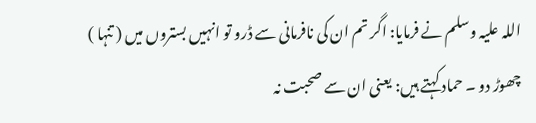اللہ علیہ وسلم نے فرمایا: اگر تم ان کی نافرمانی سے ڈرو تو انہیں بستروں میں ( تنہا ) چھوڑ دو ۔ حماد کہتے ہیں: یعنی ان سے صحبت نہ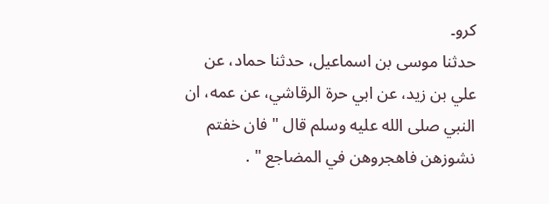کرو۔
حدثنا موسى بن اسماعيل، حدثنا حماد، عن علي بن زيد، عن ابي حرة الرقاشي، عن عمه، ان النبي صلى الله عليه وسلم قال " فان خفتم نشوزهن فاهجروهن في المضاجع " .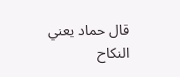قال حماد يعني النكاح